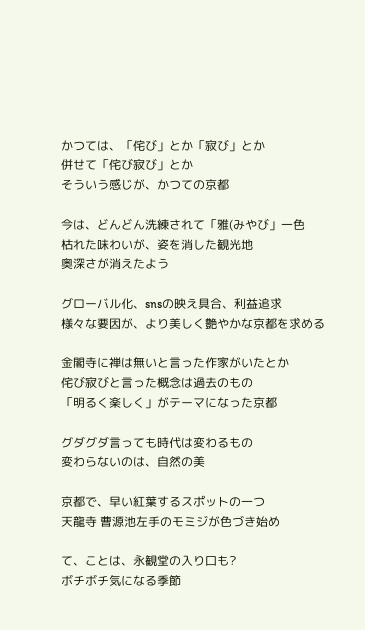かつては、「侘び」とか「寂び」とか
併せて「侘び寂び」とか
そういう感じが、かつての京都

今は、どんどん洗練されて「雅(みやび」一色
枯れた味わいが、姿を消した観光地
奥深さが消えたよう

グローバル化、snsの映え具合、利益追求
様々な要因が、より美しく艶やかな京都を求める

金閣寺に禅は無いと言った作家がいたとか
侘び寂びと言った概念は過去のもの
「明るく楽しく」がテーマになった京都

グダグダ言っても時代は変わるもの
変わらないのは、自然の美

京都で、早い紅葉するスポットの一つ
天龍寺 曹源池左手のモミジが色づき始め

て、ことは、永観堂の入り口も?
ボチボチ気になる季節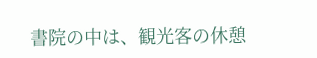書院の中は、観光客の休憩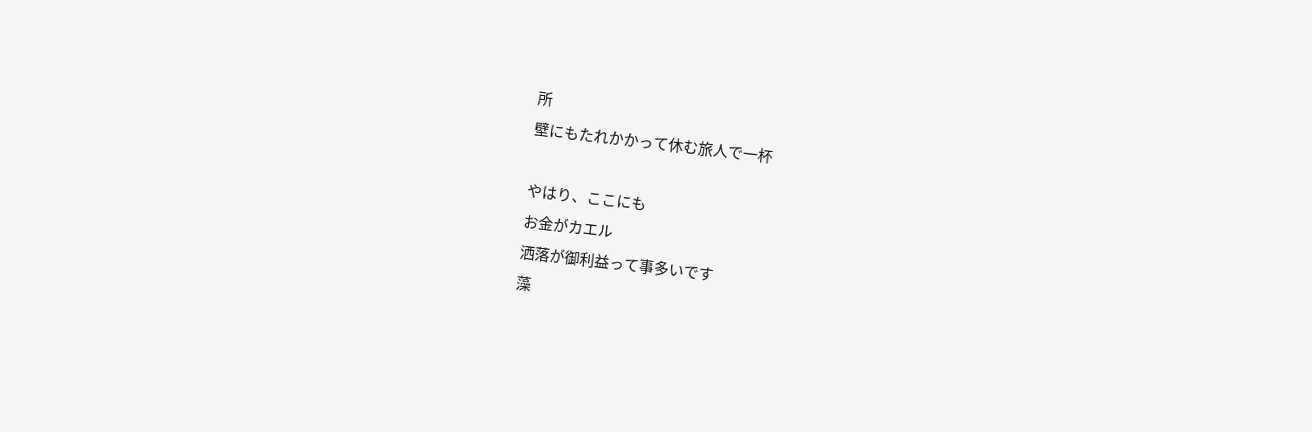所
壁にもたれかかって休む旅人で一杯

やはり、ここにも
お金がカエル
洒落が御利益って事多いです
藻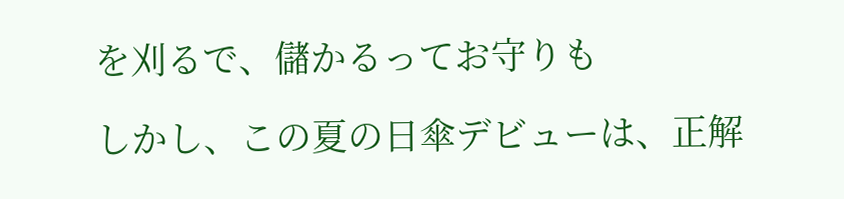を刈るで、儲かるってお守りも

しかし、この夏の日傘デビューは、正解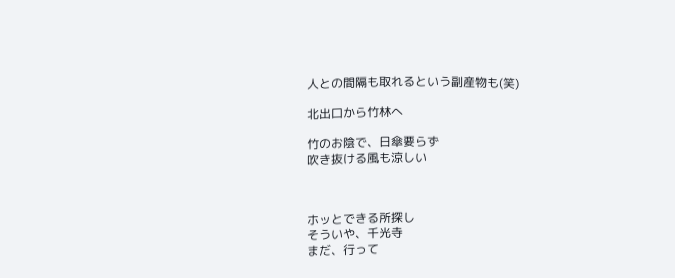人との間隔も取れるという副産物も(笑)

北出口から竹林へ

竹のお陰で、日傘要らず
吹き抜ける風も涼しい



ホッとできる所探し
そういや、千光寺
まだ、行って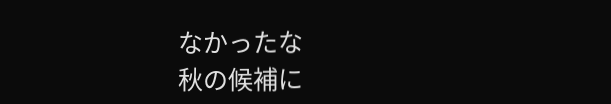なかったな
秋の候補に